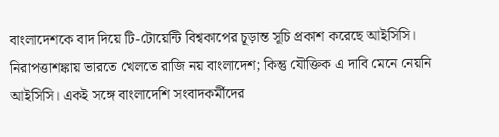বাংলাদেশকে বাদ দিয়ে টি-টোয়েন্টি বিশ্বকাপের চূড়ান্ত সূচি প্রকাশ করেছে আইসিসি। নিরাপত্তাশঙ্কায় ভারতে খেলতে রাজি নয় বাংলাদেশ; কিন্তু যৌক্তিক এ দাবি মেনে নেয়নি আইসিসি। একই সঙ্গে বাংলাদেশি সংবাদকর্মীদের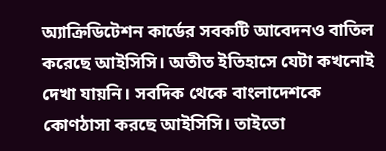অ্যাক্রিডিটেশন কার্ডের সবকটি আবেদনও বাতিল করেছে আইসিসি। অতীত ইতিহাসে যেটা কখনোই দেখা যায়নি। সবদিক থেকে বাংলাদেশকে কোণঠাসা করছে আইসিসি। তাইতো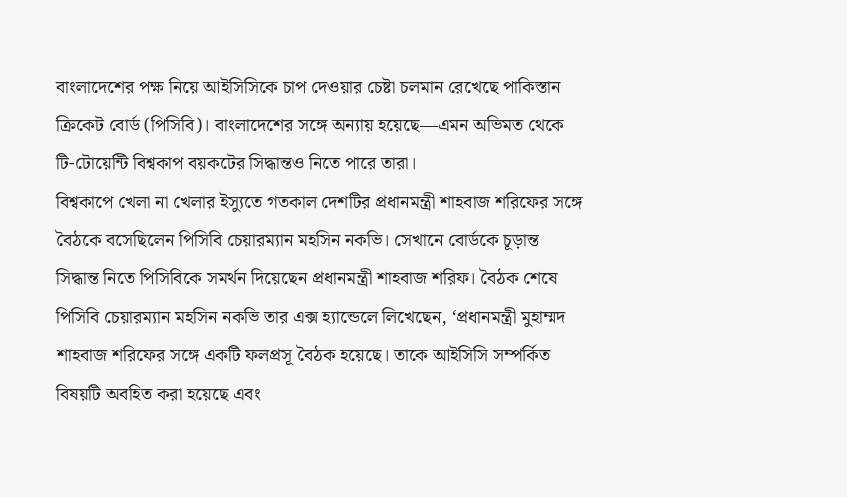বাংলাদেশের পক্ষ নিয়ে আইসিসিকে চাপ দেওয়ার চেষ্টা চলমান রেখেছে পাকিস্তান ক্রিকেট বোর্ড (পিসিবি)। বাংলাদেশের সঙ্গে অন্যায় হয়েছে—এমন অভিমত থেকে
টি-টোয়েন্টি বিশ্বকাপ বয়কটের সিদ্ধান্তও নিতে পারে তারা।
বিশ্বকাপে খেলা না খেলার ইস্যুতে গতকাল দেশটির প্রধানমন্ত্রী শাহবাজ শরিফের সঙ্গে বৈঠকে বসেছিলেন পিসিবি চেয়ারম্যান মহসিন নকভি। সেখানে বোর্ডকে চূড়ান্ত সিদ্ধান্ত নিতে পিসিবিকে সমর্থন দিয়েছেন প্রধানমন্ত্রী শাহবাজ শরিফ। বৈঠক শেষে পিসিবি চেয়ারম্যান মহসিন নকভি তার এক্স হ্যান্ডেলে লিখেছেন, ‘প্রধানমন্ত্রী মুহাম্মদ শাহবাজ শরিফের সঙ্গে একটি ফলপ্রসূ বৈঠক হয়েছে। তাকে আইসিসি সম্পর্কিত বিষয়টি অবহিত করা হয়েছে এবং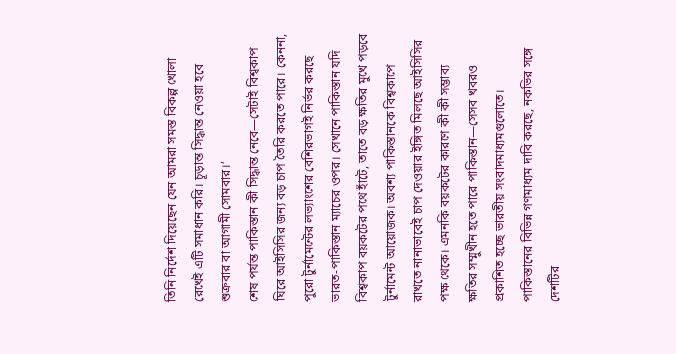তিনি নির্দেশ দিয়েছেন যেন আমরা সমস্ত বিকল্প খোলা রেখেই এটি সমাধান করি। চূড়ান্ত সিদ্ধান্ত নেওয়া হবে শুক্রবার বা আগামী সোমবার।’
শেষ পর্যন্ত পাকিস্তান কী সিদ্ধান্ত নেবে—সেটাই বিশ্বকাপ ঘিরে আইসিসির জন্য বড় চাপ তৈরি করতে পারে। কেননা, পুরো টুর্নামেন্টের লভ্যাংশের বেশিরভাগই নির্ভর করছে ভারত-পাকিস্তান ম্যাচের ওপর। সেখানে পাকিস্তান যদি বিশ্বকাপ বয়কটের পথে হাঁটে, তাতে বড় ক্ষতির মুখে পড়বে টুর্নামেন্ট আয়োজক। অবশ্য পাকিস্তানকে বিশ্বকাপে রাখতে নানাভাবেই চাপ দেওয়ার ইঙ্গিত মিলছে আইসিসির পক্ষ থেকে। এমনকি বয়কটের কারণে কী কী সম্ভাব্য ক্ষতির সম্মুখীন হতে পারে পাকিস্তান—সেসব খবরও প্রকাশিত হচ্ছে ভারতীয় সংবাদমাধ্যমগুলোতে।
পাকিস্তানের বিভিন্ন গণমাধ্যম দাবি করছে, নকভির সঙ্গে দেশটির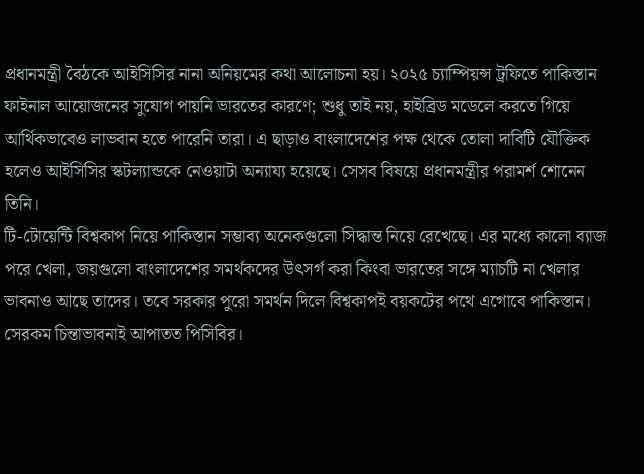প্রধানমন্ত্রী বৈঠকে আইসিসির নানা অনিয়মের কথা আলোচনা হয়। ২০২৫ চ্যাম্পিয়ন্স ট্রফিতে পাকিস্তান ফাইনাল আয়োজনের সুযোগ পায়নি ভারতের কারণে; শুধু তাই নয়, হাইব্রিড মডেলে করতে গিয়ে আর্থিকভাবেও লাভবান হতে পারেনি তারা। এ ছাড়াও বাংলাদেশের পক্ষ থেকে তোলা দাবিটি যৌক্তিক হলেও আইসিসির স্কটল্যান্ডকে নেওয়াটা অন্যায্য হয়েছে। সেসব বিষয়ে প্রধানমন্ত্রীর পরামর্শ শোনেন তিনি।
টি-টোয়েন্টি বিশ্বকাপ নিয়ে পাকিস্তান সম্ভাব্য অনেকগুলো সিদ্ধান্ত নিয়ে রেখেছে। এর মধ্যে কালো ব্যাজ পরে খেলা, জয়গুলো বাংলাদেশের সমর্থকদের উৎসর্গ করা কিংবা ভারতের সঙ্গে ম্যাচটি না খেলার ভাবনাও আছে তাদের। তবে সরকার পুরো সমর্থন দিলে বিশ্বকাপই বয়কটের পথে এগোবে পাকিস্তান। সেরকম চিন্তাভাবনাই আপাতত পিসিবির।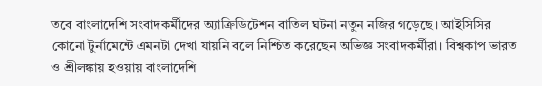তবে বাংলাদেশি সংবাদকর্মীদের অ্যাক্রিডিটেশন বাতিল ঘটনা নতুন নজির গড়েছে। আইসিসির কোনো টুর্নামেন্টে এমনটা দেখা যায়নি বলে নিশ্চিত করেছেন অভিজ্ঞ সংবাদকর্মীরা। বিশ্বকাপ ভারত ও শ্রীলঙ্কায় হওয়ায় বাংলাদেশি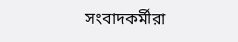সংবাদকর্মীরা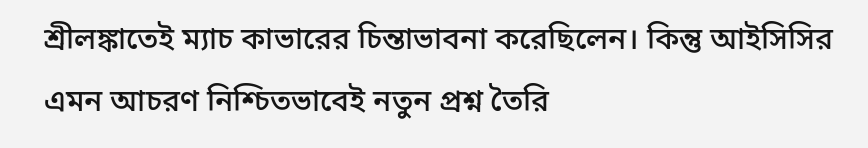শ্রীলঙ্কাতেই ম্যাচ কাভারের চিন্তাভাবনা করেছিলেন। কিন্তু আইসিসির এমন আচরণ নিশ্চিতভাবেই নতুন প্রশ্ন তৈরি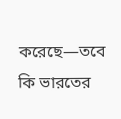করেছে—তবে কি ভারতের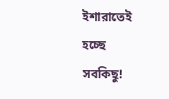ইশারাতেই হচ্ছে সবকিছু!